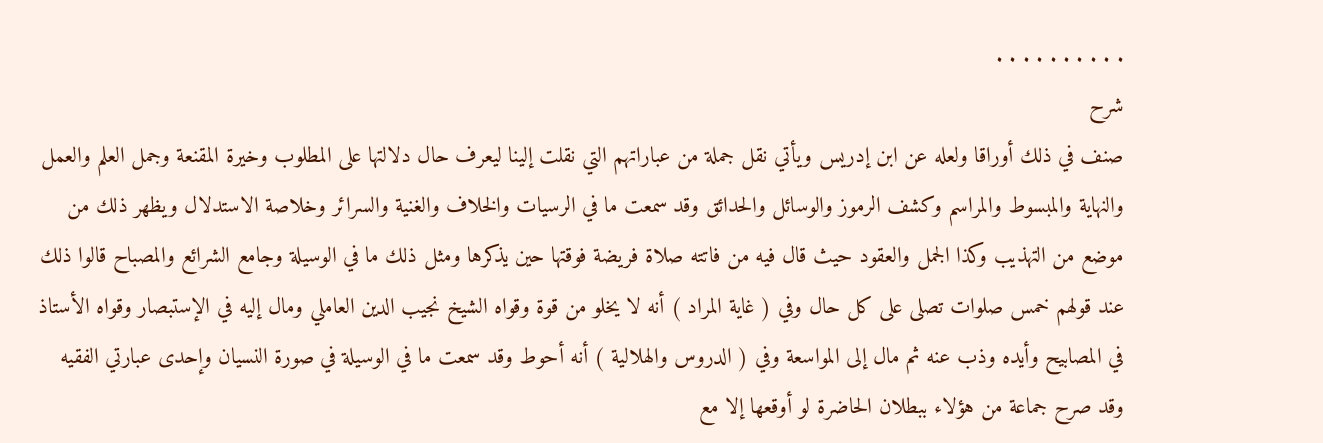. . . . . . . . . .
شرح
صنف في ذلك أوراقا ولعله عن ابن إدريس ويأتي نقل جملة من عباراتهم التي نقلت إلينا ليعرف حال دلالتها على المطلوب وخيرة المقنعة وجمل العلم والعمل والنهاية والمبسوط والمراسم وكشف الرموز والوسائل والحدائق وقد سمعت ما في الرسيات والخلاف والغنية والسرائر وخلاصة الاستدلال ويظهر ذلك من موضع من التهذيب وكذا الجمل والعقود حيث قال فيه من فاتته صلاة فريضة فوقتها حين يذكرها ومثل ذلك ما في الوسيلة وجامع الشرائع والمصباح قالوا ذلك عند قولهم خمس صلوات تصلى على كل حال وفي ( غاية المراد ) أنه لا يخلو من قوة وقواه الشيخ نجيب الدين العاملي ومال إليه في الإستبصار وقواه الأستاذ في المصابيح وأيده وذب عنه ثم مال إلى المواسعة وفي ( الدروس والهلالية ) أنه أحوط وقد سمعت ما في الوسيلة في صورة النسيان وإحدى عبارتي الفقيه وقد صرح جماعة من هؤلاء ببطلان الحاضرة لو أوقعها إلا مع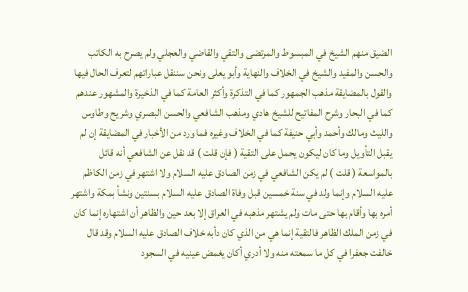الضيق منهم الشيخ في المبسوط والمرتضى والتقي والقاضي والعجلي ولم يصرح به الكاتب والحسن والمفيد والشيخ في الخلاف والنهاية وأبو يعلى ونحن سننقل عباراتهم لتعرف الحال فيها والقول بالمضايقة مذهب الجمهور كما في التذكرة وأكثر العامة كما في الذخيرة والمشهور عندهم كما في البحار وشرح المفاتيح للشيخ هادي ومذهب الشافعي والحسن البصري وشريح وطاوس والليث ومالك وأحمد وأبي حنيفة كما في الخلاف وغيره فما ورد من الأخبار في المضايقة إن لم يقبل التأويل وما كان ليكون يحمل على التقية ( فإن قلت ) قد نقل عن الشافعي أنه قائل بالمواسعة ( قلت ) لم يكن الشافعي في زمن الصادق عليه السلام ولا اشتهر في زمن الكاظم عليه السلام وإنما ولد في سنة خمسين قبل وفاة الصادق عليه السلام بسنتين ونشأ بمكة واشتهر أمره بها وأقام بها حتى مات ولم يشتهر مذهبه في العراق إلا بعد حين والظاهر أن اشتهاره إنما كان في زمن الملك الظاهر فالتقية إنما هي من الذي كان دأبه خلاف الصادق عليه السلام وقد قال خالفت جعفرا في كل ما سمعته منه ولا أدري أكان يغمض عينيه في السجود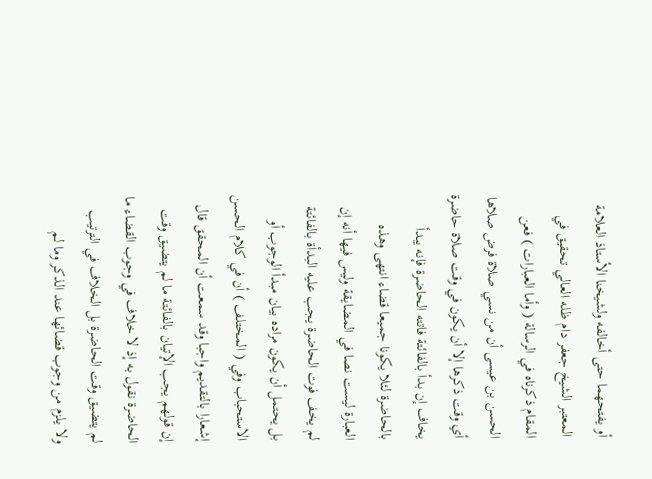أو يفتحهما حتى أخالفه ولشيخنا الأستاذ العلامة المعتبر الشيخ جعفر دام ظله العالي تحقيق في المقام ذكرناه في الرسالة ( وأما العبارات ) فعن الحسن بن عيسى أن من نسي صلاة فرض صلاها أي وقت ذكرها إلا أن يكون في وقت صلاة حاضرة يخاف إن بدأ بالفائتة فاتته الحاضرة فإنه يبدأ بالحاضرة لئلا يكونا جميعا قضاء انتهى وهذه العبارة ليست نصا في المضايقة وليس فيها أنه إن لم يخف فوت الحاضرة يجب عليه البدأة بالفائتة بل يحتمل أن يكون مراده بيان مبدأ الوجوب أو الاستحباب وفي ( المختلف ) أن في كلام الحسن إشعارا بالتقديم واجبا وقد سمعت أن المحقق قال إن قولهم يجب الإتيان بالفائتة ما لم يتضيق وقت الحاضرة نقول به إذ لا خلاف في وجوب القضاء ما لم يتضيق وقت الحاضرة بل الخلاف في الترتيب ولا يلزم من وجوب قضائها عند الذكر وما لم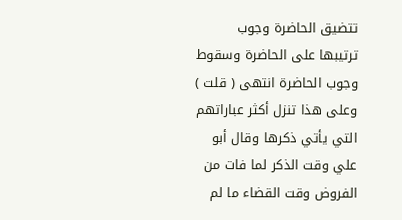تتضيق الحاضرة وجوب ترتيبها على الحاضرة وسقوط وجوب الحاضرة انتهى ( قلت ) وعلى هذا تنزل أكثر عباراتهم التي يأتي ذكرها وقال أبو علي وقت الذكر لما فات من الفروض وقت القضاء ما لم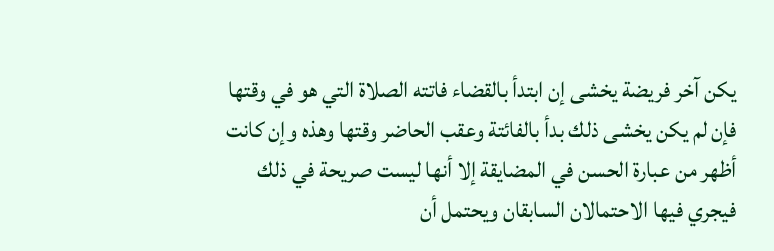يكن آخر فريضة يخشى إن ابتدأ بالقضاء فاتته الصلاة التي هو في وقتها فإن لم يكن يخشى ذلك بدأ بالفائتة وعقب الحاضر وقتها وهذه وإن كانت أظهر من عبارة الحسن في المضايقة إلا أنها ليست صريحة في ذلك فيجري فيها الاحتمالان السابقان ويحتمل أن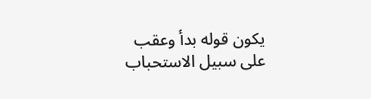يكون قوله بدأ وعقب على سبيل الاستحباب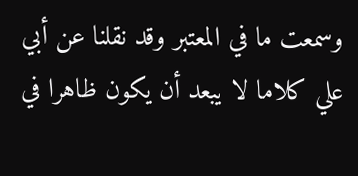وسمعت ما في المعتبر وقد نقلنا عن أبي علي كلاما لا يبعد أن يكون ظاهرا في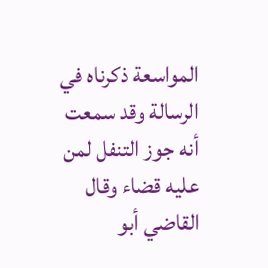المواسعة ذكرناه في الرسالة وقد سمعت أنه جوز التنفل لمن عليه قضاء وقال القاضي أبو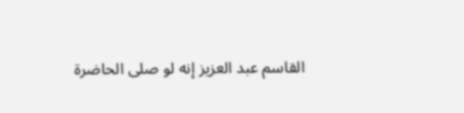القاسم عبد العزيز إنه لو صلى الحاضرة